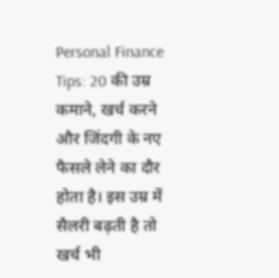Personal Finance Tips: 20 की उम्र कमाने, खर्च करने और जिंदगी के नए फैसले लेने का दौर होता है। इस उम्र में सैलरी बढ़ती है तो खर्च भी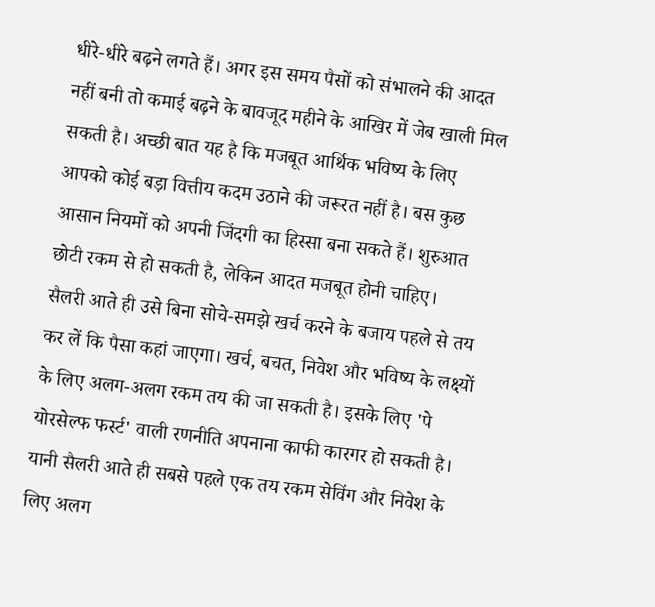धीरे-धीरे बढ़ने लगते हैं। अगर इस समय पैसों को संभालने की आदत नहीं बनी तो कमाई बढ़ने के बावजूद महीने के आखिर में जेब खाली मिल सकती है। अच्छी बात यह है कि मजबूत आर्थिक भविष्य के लिए आपको कोई बड़ा वित्तीय कदम उठाने की जरूरत नहीं है। बस कुछ आसान नियमों को अपनी जिंदगी का हिस्सा बना सकते हैं। शुरुआत छोटी रकम से हो सकती है, लेकिन आदत मजबूत होनी चाहिए।
सैलरी आते ही उसे बिना सोचे-समझे खर्च करने के बजाय पहले से तय कर लें कि पैसा कहां जाएगा। खर्च, बचत, निवेश और भविष्य के लक्ष्यों के लिए अलग-अलग रकम तय की जा सकती है। इसके लिए 'पे योरसेल्फ फर्स्ट' वाली रणनीति अपनाना काफी कारगर हो सकती है। यानी सैलरी आते ही सबसे पहले एक तय रकम सेविंग और निवेश के लिए अलग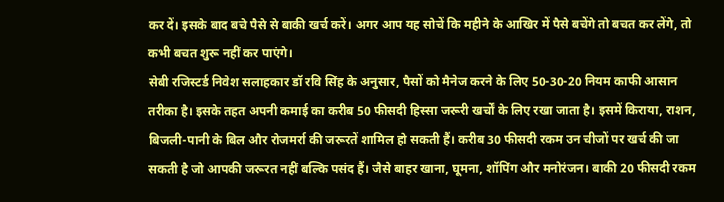कर दें। इसके बाद बचे पैसे से बाकी खर्च करें। अगर आप यह सोचें कि महीने के आखिर में पैसे बचेंगे तो बचत कर लेंगे, तो कभी बचत शुरू नहीं कर पाएंगे।
सेबी रजिस्टर्ड निवेश सलाहकार डॉ रवि सिंह के अनुसार, पैसों को मैनेज करने के लिए 50-30-20 नियम काफी आसान तरीका है। इसके तहत अपनी कमाई का करीब 50 फीसदी हिस्सा जरूरी खर्चों के लिए रखा जाता है। इसमें किराया, राशन, बिजली-पानी के बिल और रोजमर्रा की जरूरतें शामिल हो सकती हैं। करीब 30 फीसदी रकम उन चीजों पर खर्च की जा सकती है जो आपकी जरूरत नहीं बल्कि पसंद हैं। जैसे बाहर खाना, घूमना, शॉपिंग और मनोरंजन। बाकी 20 फीसदी रकम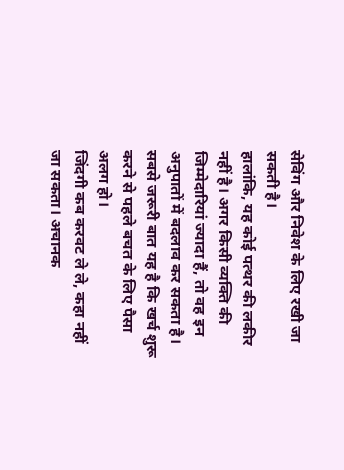सेविंग और निवेश के लिए रखी जा सकती है।
हालांकि, यह कोई पत्थर की लकीर नहीं है। अगर किसी व्यक्ति की जिम्मेदारियां ज्यादा हैं, तो वह इन अनुपातों में बदलाव कर सकता है। सबसे जरूरी बात यह है कि खर्च शुरू करने से पहले बचत के लिए पैसा अलग हो।
जिंदगी कब करवट ले ले, कहा नहीं जा सकता। अचानक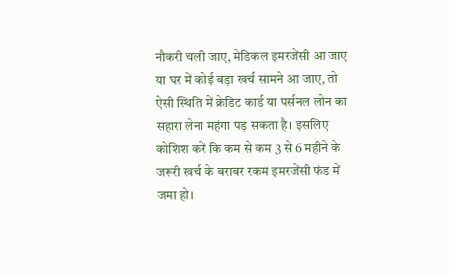नौकरी चली जाए, मेडिकल इमरजेंसी आ जाए या घर में कोई बड़ा खर्च सामने आ जाए, तो ऐसी स्थिति में क्रेडिट कार्ड या पर्सनल लोन का सहारा लेना महंगा पड़ सकता है। इसलिए कोशिश करें कि कम से कम 3 से 6 महीने के जरूरी खर्च के बराबर रकम इमरजेंसी फंड में जमा हो।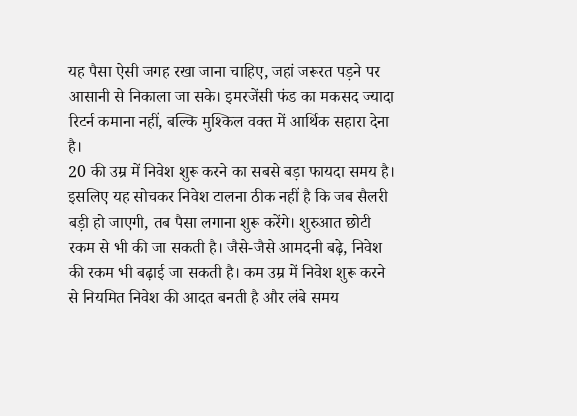यह पैसा ऐसी जगह रखा जाना चाहिए, जहां जरूरत पड़ने पर आसानी से निकाला जा सके। इमरजेंसी फंड का मकसद ज्यादा रिटर्न कमाना नहीं, बल्कि मुश्किल वक्त में आर्थिक सहारा देना है।
20 की उम्र में निवेश शुरू करने का सबसे बड़ा फायदा समय है। इसलिए यह सोचकर निवेश टालना ठीक नहीं है कि जब सैलरी बड़ी हो जाएगी, तब पैसा लगाना शुरू करेंगे। शुरुआत छोटी रकम से भी की जा सकती है। जैसे-जैसे आमदनी बढ़े, निवेश की रकम भी बढ़ाई जा सकती है। कम उम्र में निवेश शुरू करने से नियमित निवेश की आदत बनती है और लंबे समय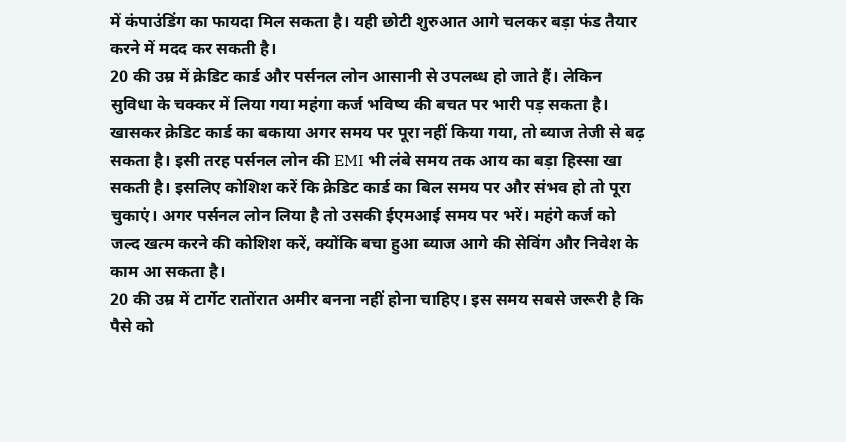में कंपाउंडिंग का फायदा मिल सकता है। यही छोटी शुरुआत आगे चलकर बड़ा फंड तैयार करने में मदद कर सकती है।
20 की उम्र में क्रेडिट कार्ड और पर्सनल लोन आसानी से उपलब्ध हो जाते हैं। लेकिन सुविधा के चक्कर में लिया गया महंगा कर्ज भविष्य की बचत पर भारी पड़ सकता है। खासकर क्रेडिट कार्ड का बकाया अगर समय पर पूरा नहीं किया गया, तो ब्याज तेजी से बढ़ सकता है। इसी तरह पर्सनल लोन की EMI भी लंबे समय तक आय का बड़ा हिस्सा खा सकती है। इसलिए कोशिश करें कि क्रेडिट कार्ड का बिल समय पर और संभव हो तो पूरा चुकाएं। अगर पर्सनल लोन लिया है तो उसकी ईएमआई समय पर भरें। महंगे कर्ज को जल्द खत्म करने की कोशिश करें, क्योंकि बचा हुआ ब्याज आगे की सेविंग और निवेश के काम आ सकता है।
20 की उम्र में टार्गेट रातोंरात अमीर बनना नहीं होना चाहिए। इस समय सबसे जरूरी है कि पैसे को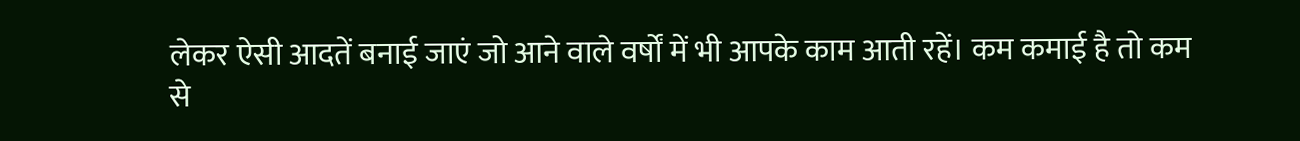लेकर ऐसी आदतें बनाई जाएं जो आने वाले वर्षों में भी आपके काम आती रहें। कम कमाई है तो कम से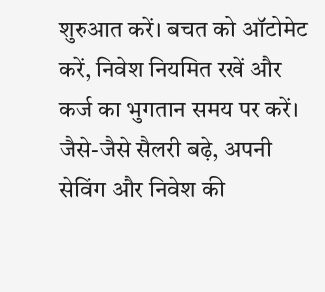शुरुआत करें। बचत को ऑटोमेट करें, निवेश नियमित रखें और कर्ज का भुगतान समय पर करें। जैसे-जैसे सैलरी बढ़े, अपनी सेविंग और निवेश की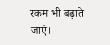रकम भी बढ़ाते जाएं।